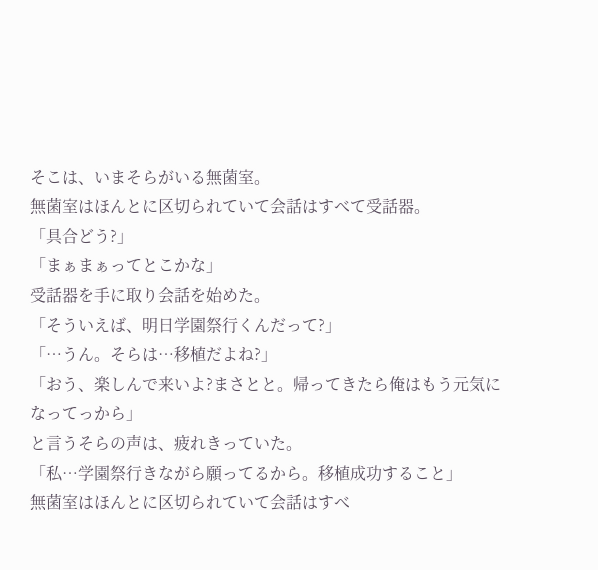そこは、いまそらがいる無菌室。
無菌室はほんとに区切られていて会話はすべて受話器。
「具合どう?」
「まぁまぁってとこかな」
受話器を手に取り会話を始めた。
「そういえば、明日学園祭行くんだって?」
「…うん。そらは…移植だよね?」
「おう、楽しんで来いよ?まさとと。帰ってきたら俺はもう元気になってっから」
と言うそらの声は、疲れきっていた。
「私…学園祭行きながら願ってるから。移植成功すること」
無菌室はほんとに区切られていて会話はすべ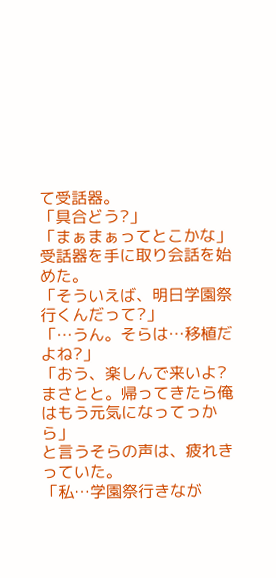て受話器。
「具合どう?」
「まぁまぁってとこかな」
受話器を手に取り会話を始めた。
「そういえば、明日学園祭行くんだって?」
「…うん。そらは…移植だよね?」
「おう、楽しんで来いよ?まさとと。帰ってきたら俺はもう元気になってっから」
と言うそらの声は、疲れきっていた。
「私…学園祭行きなが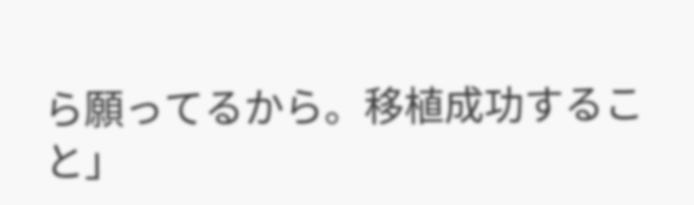ら願ってるから。移植成功すること」